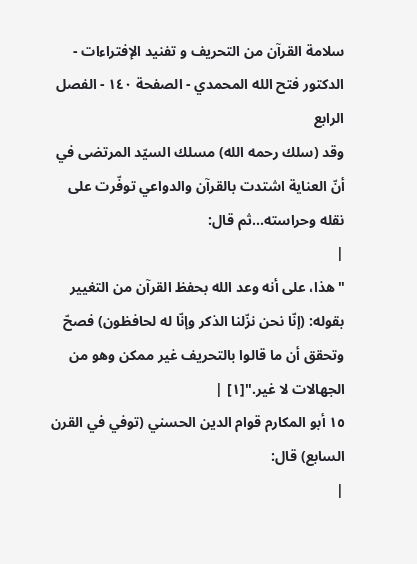سلامة القرآن من التحريف و تفنيد الإفتراءات - الدكتور فتح الله المحمدي - الصفحة ١٤٠ - الفصل الرابع
وقد (سلك رحمه الله) مسلك السيّد المرتضى في أنّ العناية اشتدت بالقرآن والدواعي توفّرت على نقله وحراسته...ثم قال:
|
"هذا، على أنه وعد الله بحفظ القرآن من التغيير بقوله: (إنّا نحن نزّلنا الذكر وإنّا له لحافظون) فصحّ وتحقق أن ما قالوا بالتحريف غير ممكن وهو من الجهالات لا غير."[١] |
١٥ أبو المكارم قوام الدين الحسني (توفي في القرن السابع) قال:
|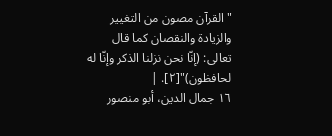"القرآن مصون من التغيير والزيادة والنقصان كما قال تعالى: (إنّا نحن نزلنا الذكر وإنّا له لحافظون)"[٢]. |
١٦ جمال الدين، أبو منصور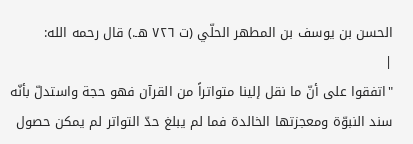الحسن بن يوسف بن المطهر الحلّي (ت ٧٢٦ هـ.) قال رحمه الله:
|
"اتفقوا على أنّ ما نقل إلينا متواتراً من القرآن فهو حجة واستدلّ بأنّه سند النبوّة ومعجزتها الخالدة فما لم يبلغ حدّ التواتر لم يمكن حصول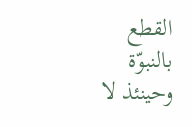القطع بالنبوّة وحينئذ لا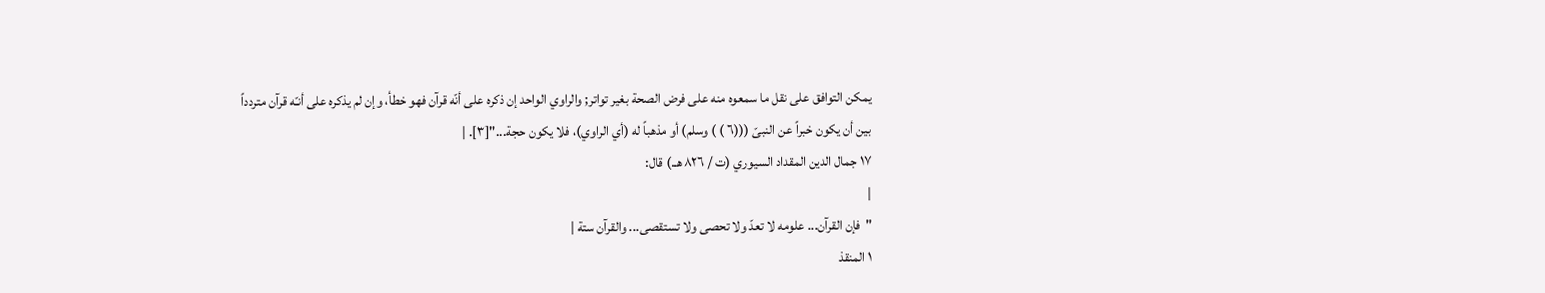يمكن التوافق على نقل ما سمعوه منه على فرض الصحة بغير تواتر; والراوي الواحد إن ذكره على أنّه قرآن فهو خطأ، وإن لم يذكره على أنـّه قرآن متردداً بين أن يكون خبراً عن النبىّ (((٦ ) ) وسلم) أو مذهباً له (أي الراوي)، فلا يكون حجة..."[٣]. |
١٧ جمال الدين المقداد السيوري (ت / ٨٢٦ هـ.) قال:
|
"فإن القرآن... علومه لا تعدّ ولا تحصى ولا تستقصى... والقرآن ستة |
١ المنقذ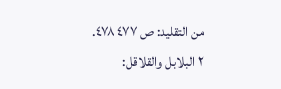من التقليد: ص ٤٧٧ ٤٧٨.
٢ البلابل والقلاقل: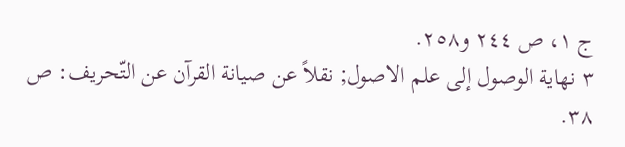ج ١، ص ٢٤٤ و٢٥٨.
٣ نهاية الوصول إلى علم الاصول; نقلاً عن صيانة القرآن عن التّحريف: ص ٣٨.